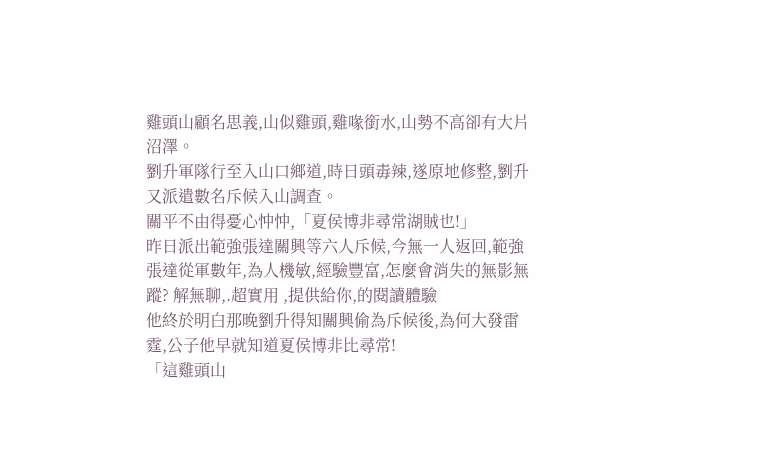雞頭山顧名思義,山似雞頭,雞喙銜水,山勢不高卻有大片沼澤。
劉升軍隊行至入山口鄉道,時日頭毒辣,遂原地修整,劉升又派遣數名斥候入山調查。
關平不由得憂心忡忡,「夏侯博非尋常湖賊也!」
昨日派出範強張達關興等六人斥候,今無一人返回,範強張達從軍數年,為人機敏,經驗豐富,怎麼會消失的無影無蹤? 解無聊,.超實用 ,提供給你,的閱讀體驗
他終於明白那晚劉升得知關興偷為斥候後,為何大發雷霆,公子他早就知道夏侯博非比尋常!
「這雞頭山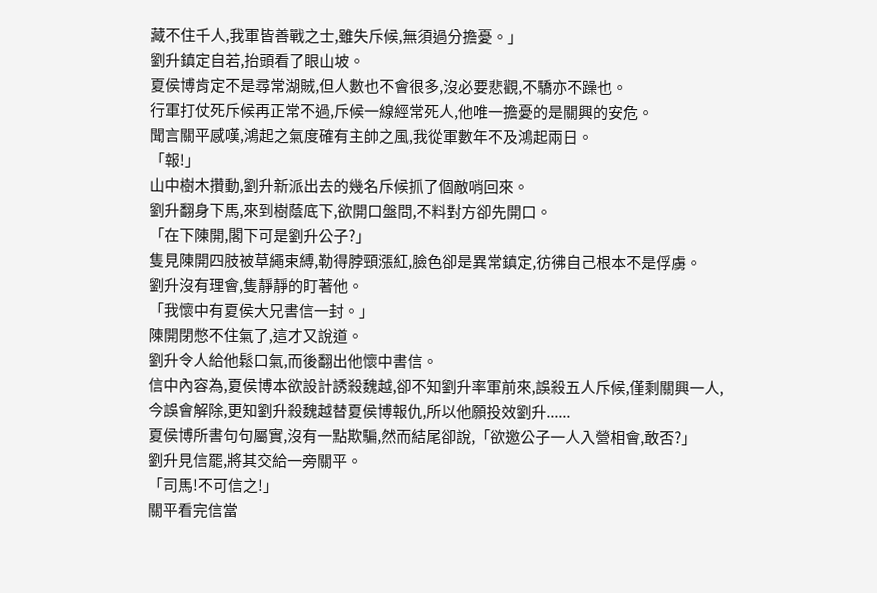藏不住千人,我軍皆善戰之士,雖失斥候,無須過分擔憂。」
劉升鎮定自若,抬頭看了眼山坡。
夏侯博肯定不是尋常湖賊,但人數也不會很多,沒必要悲觀,不驕亦不躁也。
行軍打仗死斥候再正常不過,斥候一線經常死人,他唯一擔憂的是關興的安危。
聞言關平感嘆,鴻起之氣度確有主帥之風,我從軍數年不及鴻起兩日。
「報!」
山中樹木攢動,劉升新派出去的幾名斥候抓了個敵哨回來。
劉升翻身下馬,來到樹蔭底下,欲開口盤問,不料對方卻先開口。
「在下陳開,閣下可是劉升公子?」
隻見陳開四肢被草繩束縛,勒得脖頸漲紅,臉色卻是異常鎮定,彷彿自己根本不是俘虜。
劉升沒有理會,隻靜靜的盯著他。
「我懷中有夏侯大兄書信一封。」
陳開閉憋不住氣了,這才又說道。
劉升令人給他鬆口氣,而後翻出他懷中書信。
信中內容為,夏侯博本欲設計誘殺魏越,卻不知劉升率軍前來,誤殺五人斥候,僅剩關興一人,今誤會解除,更知劉升殺魏越替夏侯博報仇,所以他願投效劉升......
夏侯博所書句句屬實,沒有一點欺騙,然而結尾卻說,「欲邀公子一人入營相會,敢否?」
劉升見信罷,將其交給一旁關平。
「司馬!不可信之!」
關平看完信當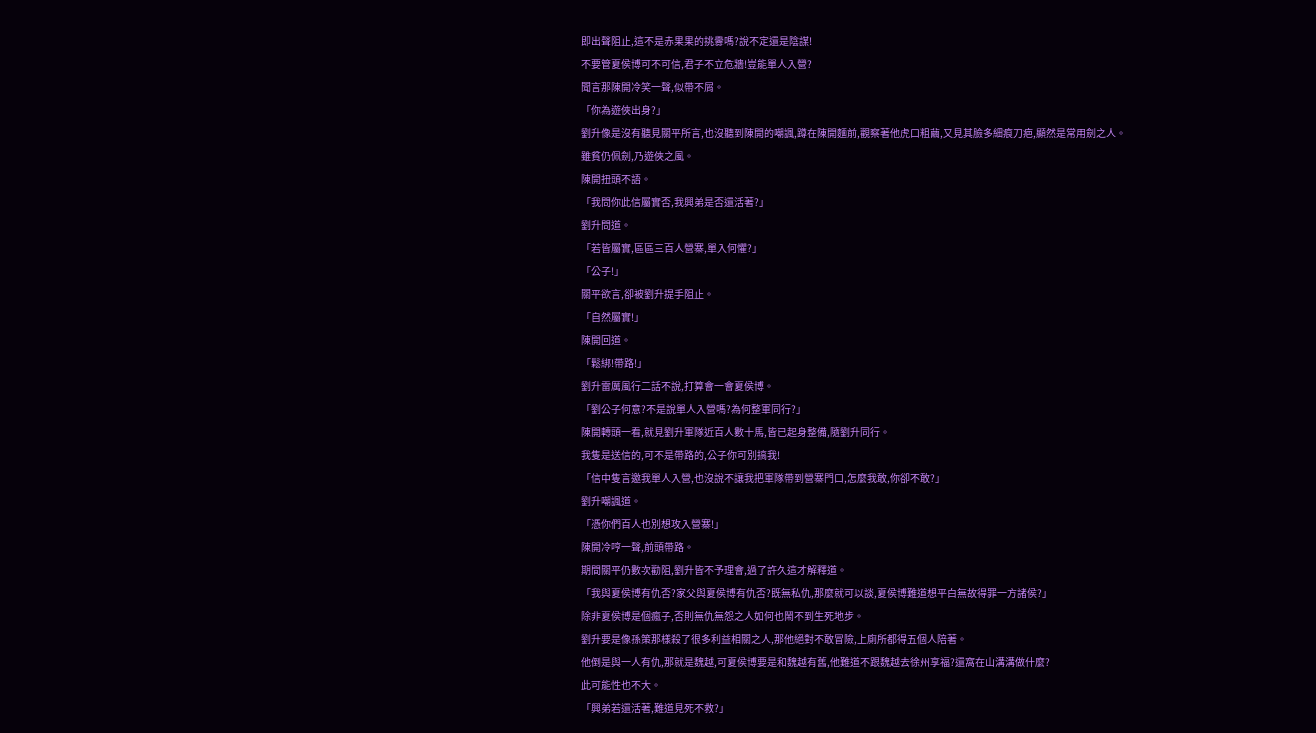即出聲阻止,這不是赤果果的挑釁嗎?說不定還是陰謀!
不要管夏侯博可不可信,君子不立危牆!豈能單人入營?
聞言那陳開冷笑一聲,似帶不屑。
「你為遊俠出身?」
劉升像是沒有聽見關平所言,也沒聽到陳開的嘲諷,蹲在陳開麵前,觀察著他虎口粗繭,又見其臉多細痕刀疤,顯然是常用劍之人。
雖貧仍佩劍,乃遊俠之風。
陳開扭頭不語。
「我問你此信屬實否,我興弟是否還活著?」
劉升問道。
「若皆屬實,區區三百人營寨,單入何懼?」
「公子!」
關平欲言,卻被劉升提手阻止。
「自然屬實!」
陳開回道。
「鬆綁!帶路!」
劉升雷厲風行二話不說,打算會一會夏侯博。
「劉公子何意?不是說單人入營嗎?為何整軍同行?」
陳開轉頭一看,就見劉升軍隊近百人數十馬,皆已起身整備,隨劉升同行。
我隻是送信的,可不是帶路的,公子你可別搞我!
「信中隻言邀我單人入營,也沒說不讓我把軍隊帶到營寨門口,怎麼我敢,你卻不敢?」
劉升嘲諷道。
「憑你們百人也別想攻入營寨!」
陳開冷哼一聲,前頭帶路。
期間關平仍數次勸阻,劉升皆不予理會,過了許久這才解釋道。
「我與夏侯博有仇否?家父與夏侯博有仇否?既無私仇,那麼就可以談,夏侯博難道想平白無故得罪一方諸侯?」
除非夏侯博是個瘋子,否則無仇無怨之人如何也鬧不到生死地步。
劉升要是像孫策那樣殺了很多利益相關之人,那他絕對不敢冒險,上廁所都得五個人陪著。
他倒是與一人有仇,那就是魏越,可夏侯博要是和魏越有舊,他難道不跟魏越去徐州享福?還窩在山溝溝做什麼?
此可能性也不大。
「興弟若還活著,難道見死不救?」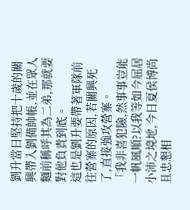劉升當日堅持把十歲的關興帶入劉備帥帳,並在眾人麵前稱呼其為二弟,那就要對他負責到底。
這也是劉升要帶著軍隊前往營寨的原因,若關興死了,直接強攻營寨。
「我非喜犯險,然事事豈能一帆風順?以我等如今屈居小沛之境地,今日夏侯博尚且忠懇相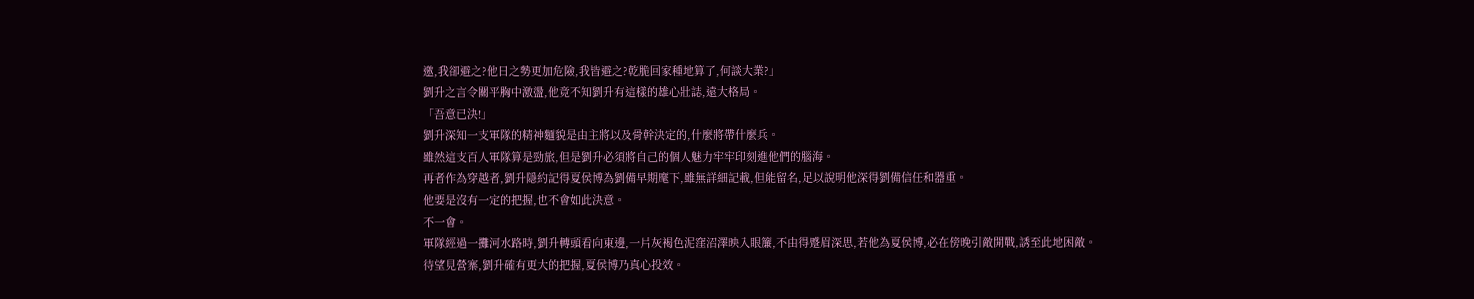邀,我卻避之?他日之勢更加危險,我皆避之?乾脆回家種地算了,何談大業?」
劉升之言令關平胸中激盪,他竟不知劉升有這樣的雄心壯誌,遠大格局。
「吾意已決!」
劉升深知一支軍隊的精神麵貌是由主將以及骨幹決定的,什麼將帶什麼兵。
雖然這支百人軍隊算是勁旅,但是劉升必須將自己的個人魅力牢牢印刻進他們的腦海。
再者作為穿越者,劉升隱約記得夏侯博為劉備早期麾下,雖無詳細記載,但能留名,足以說明他深得劉備信任和器重。
他要是沒有一定的把握,也不會如此決意。
不一會。
軍隊經過一攤河水路時,劉升轉頭看向東邊,一片灰褐色泥窪沼澤映入眼簾,不由得蹙眉深思,若他為夏侯博,必在傍晚引敵開戰,誘至此地困敵。
待望見營寨,劉升確有更大的把握,夏侯博乃真心投效。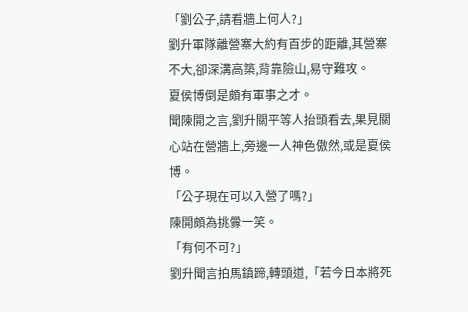「劉公子,請看牆上何人?」
劉升軍隊離營寨大約有百步的距離,其營寨不大,卻深溝高築,背靠險山,易守難攻。
夏侯博倒是頗有軍事之才。
聞陳開之言,劉升關平等人抬頭看去,果見關心站在營牆上,旁邊一人神色傲然,或是夏侯博。
「公子現在可以入營了嗎?」
陳開頗為挑釁一笑。
「有何不可?」
劉升聞言拍馬鎮蹄,轉頭道,「若今日本將死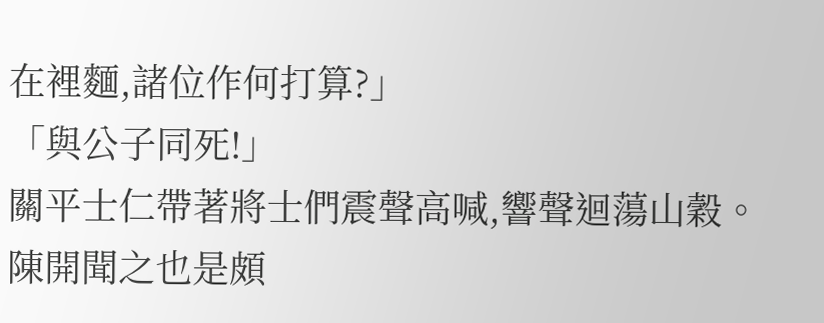在裡麵,諸位作何打算?」
「與公子同死!」
關平士仁帶著將士們震聲高喊,響聲迴蕩山穀。
陳開聞之也是頗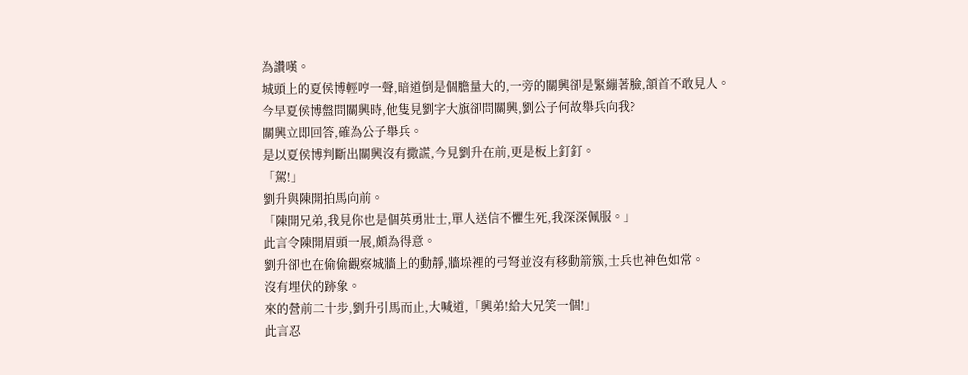為讚嘆。
城頭上的夏侯博輕哼一聲,暗道倒是個膽量大的,一旁的關興卻是緊繃著臉,頷首不敢見人。
今早夏侯博盤問關興時,他隻見劉字大旗卻問關興,劉公子何故舉兵向我?
關興立即回答,確為公子舉兵。
是以夏侯博判斷出關興沒有撒謊,今見劉升在前,更是板上釘釘。
「駕!」
劉升與陳開拍馬向前。
「陳開兄弟,我見你也是個英勇壯士,單人送信不懼生死,我深深佩服。」
此言令陳開眉頭一展,頗為得意。
劉升卻也在偷偷觀察城牆上的動靜,牆垛裡的弓弩並沒有移動箭簇,士兵也神色如常。
沒有埋伏的跡象。
來的營前二十步,劉升引馬而止,大喊道,「興弟!給大兄笑一個!」
此言忍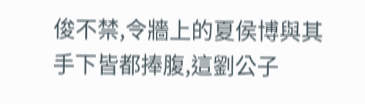俊不禁,令牆上的夏侯博與其手下皆都捧腹,這劉公子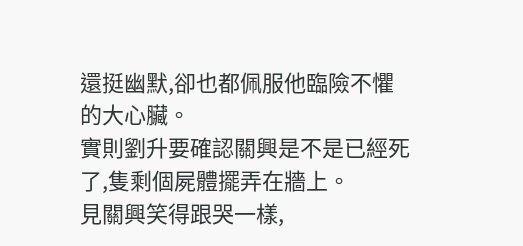還挺幽默,卻也都佩服他臨險不懼的大心臟。
實則劉升要確認關興是不是已經死了,隻剩個屍體擺弄在牆上。
見關興笑得跟哭一樣,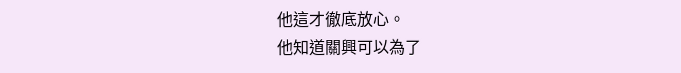他這才徹底放心。
他知道關興可以為了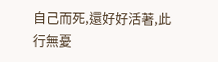自己而死,還好好活著,此行無憂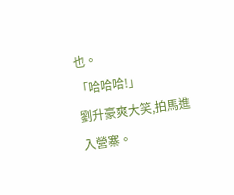也。
「哈哈哈!」
劉升豪爽大笑,拍馬進入營寨。